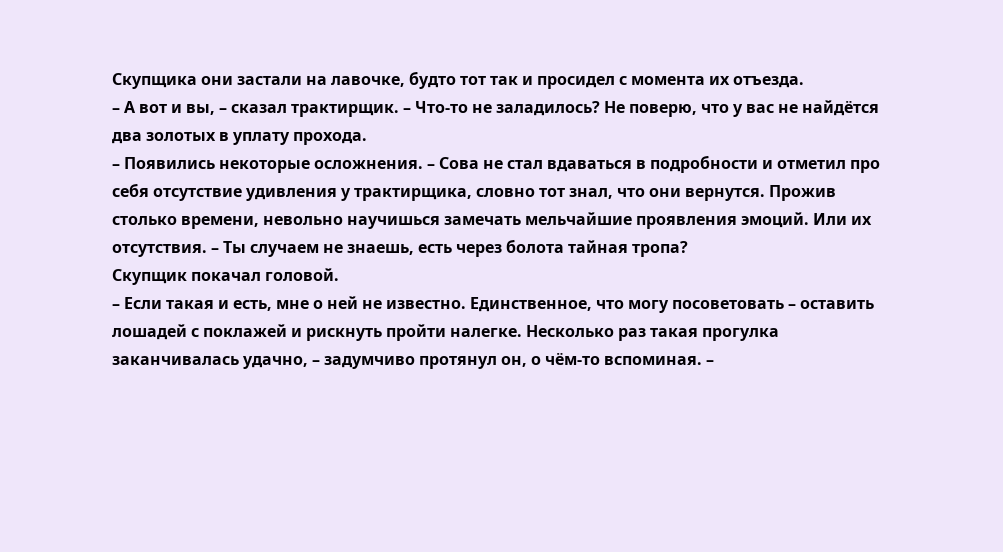Скупщика они застали на лавочке, будто тот так и просидел с момента их отъезда.
– А вот и вы, – сказал трактирщик. – Что-то не заладилось? Не поверю, что у вас не найдётся два золотых в уплату прохода.
– Появились некоторые осложнения. – Сова не стал вдаваться в подробности и отметил про себя отсутствие удивления у трактирщика, словно тот знал, что они вернутся. Прожив столько времени, невольно научишься замечать мельчайшие проявления эмоций. Или их отсутствия. – Ты случаем не знаешь, есть через болота тайная тропа?
Скупщик покачал головой.
– Если такая и есть, мне о ней не известно. Единственное, что могу посоветовать – оставить лошадей с поклажей и рискнуть пройти налегке. Несколько раз такая прогулка заканчивалась удачно, – задумчиво протянул он, о чём-то вспоминая. –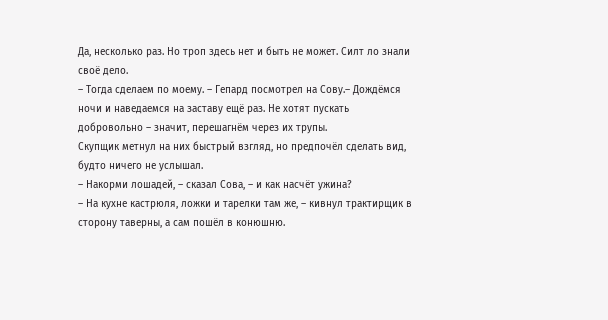Да, несколько раз. Но троп здесь нет и быть не может. Силт ло знали своё дело.
– Тогда сделаем по моему. – Гепард посмотрел на Сову.– Дождёмся ночи и наведаемся на заставу ещё раз. Не хотят пускать добровольно – значит, перешагнём через их трупы.
Скупщик метнул на них быстрый взгляд, но предпочёл сделать вид, будто ничего не услышал.
– Накорми лошадей, – сказал Сова, – и как насчёт ужина?
– На кухне кастрюля, ложки и тарелки там же, – кивнул трактирщик в сторону таверны, а сам пошёл в конюшню.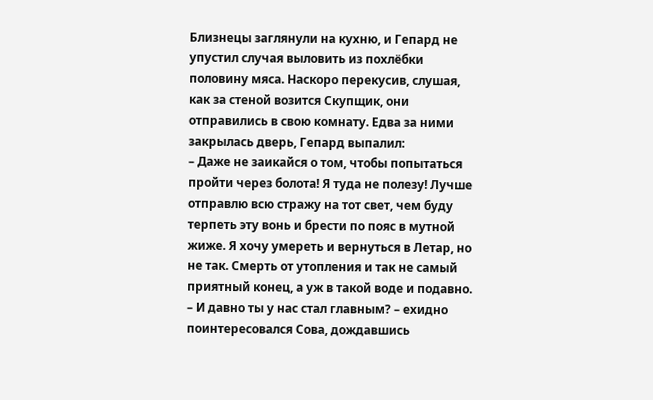Близнецы заглянули на кухню, и Гепард не упустил случая выловить из похлёбки половину мяса. Наскоро перекусив, слушая, как за стеной возится Скупщик, они отправились в свою комнату. Едва за ними закрылась дверь, Гепард выпалил:
– Даже не заикайся о том, чтобы попытаться пройти через болота! Я туда не полезу! Лучше отправлю всю стражу на тот свет, чем буду терпеть эту вонь и брести по пояс в мутной жиже. Я хочу умереть и вернуться в Летар, но не так. Смерть от утопления и так не самый приятный конец, а уж в такой воде и подавно.
– И давно ты у нас стал главным? – ехидно поинтересовался Сова, дождавшись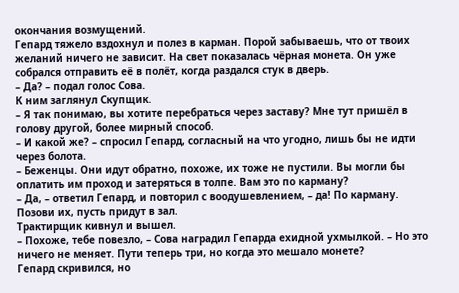окончания возмущений.
Гепард тяжело вздохнул и полез в карман. Порой забываешь, что от твоих желаний ничего не зависит. На свет показалась чёрная монета. Он уже собрался отправить её в полёт, когда раздался стук в дверь.
– Да? – подал голос Сова.
К ним заглянул Скупщик.
– Я так понимаю, вы хотите перебраться через заставу? Мне тут пришёл в голову другой, более мирный способ.
– И какой же? – спросил Гепард, согласный на что угодно, лишь бы не идти через болота.
– Беженцы. Они идут обратно, похоже, их тоже не пустили. Вы могли бы оплатить им проход и затеряться в толпе. Вам это по карману?
– Да, – ответил Гепард, и повторил с воодушевлением, – да! По карману. Позови их, пусть придут в зал.
Трактирщик кивнул и вышел.
– Похоже, тебе повезло, – Сова наградил Гепарда ехидной ухмылкой. – Но это ничего не меняет. Пути теперь три, но когда это мешало монете?
Гепард скривился, но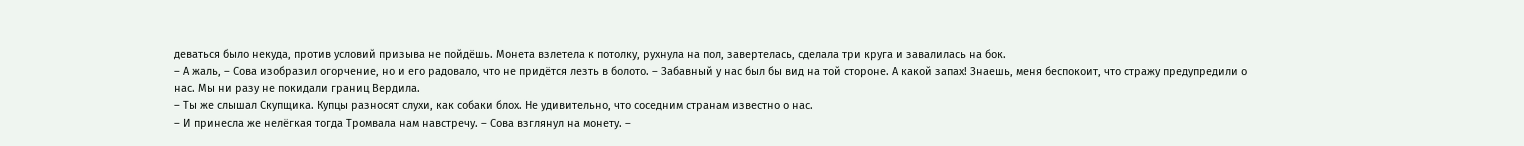деваться было некуда, против условий призыва не пойдёшь. Монета взлетела к потолку, рухнула на пол, завертелась, сделала три круга и завалилась на бок.
– А жаль, – Сова изобразил огорчение, но и его радовало, что не придётся лезть в болото. – Забавный у нас был бы вид на той стороне. А какой запах! Знаешь, меня беспокоит, что стражу предупредили о нас. Мы ни разу не покидали границ Вердила.
– Ты же слышал Скупщика. Купцы разносят слухи, как собаки блох. Не удивительно, что соседним странам известно о нас.
– И принесла же нелёгкая тогда Тромвала нам навстречу. – Сова взглянул на монету. –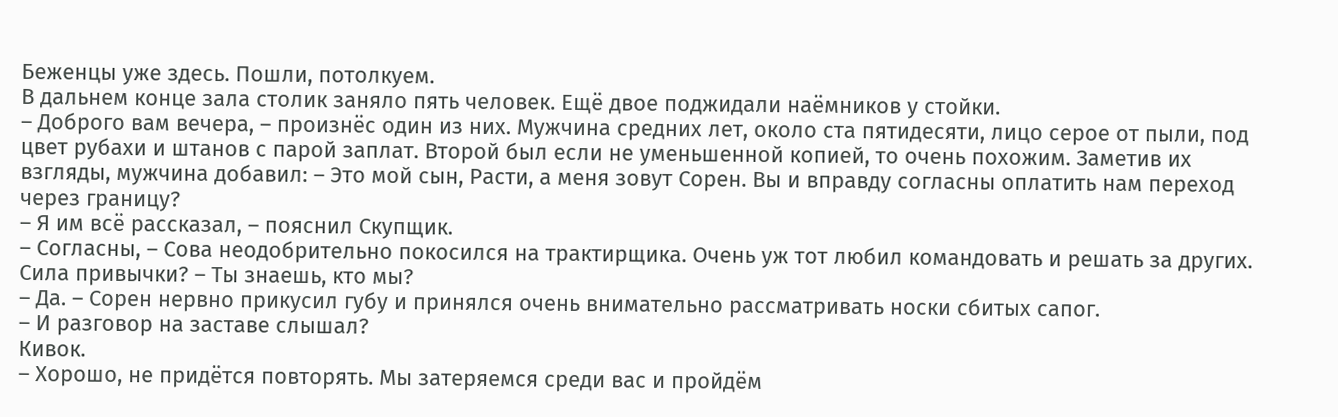Беженцы уже здесь. Пошли, потолкуем.
В дальнем конце зала столик заняло пять человек. Ещё двое поджидали наёмников у стойки.
– Доброго вам вечера, – произнёс один из них. Мужчина средних лет, около ста пятидесяти, лицо серое от пыли, под цвет рубахи и штанов с парой заплат. Второй был если не уменьшенной копией, то очень похожим. Заметив их взгляды, мужчина добавил: – Это мой сын, Расти, а меня зовут Сорен. Вы и вправду согласны оплатить нам переход через границу?
– Я им всё рассказал, – пояснил Скупщик.
– Согласны, – Сова неодобрительно покосился на трактирщика. Очень уж тот любил командовать и решать за других. Сила привычки? – Ты знаешь, кто мы?
– Да. – Сорен нервно прикусил губу и принялся очень внимательно рассматривать носки сбитых сапог.
– И разговор на заставе слышал?
Кивок.
– Хорошо, не придётся повторять. Мы затеряемся среди вас и пройдём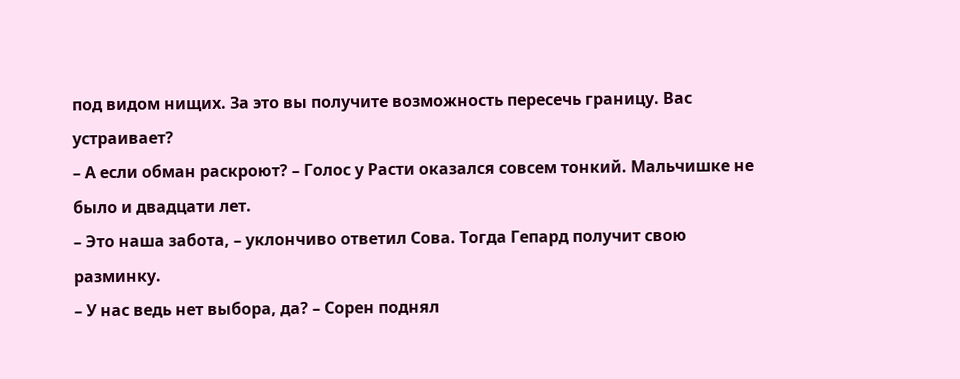под видом нищих. За это вы получите возможность пересечь границу. Вас устраивает?
– А если обман раскроют? – Голос у Расти оказался совсем тонкий. Мальчишке не было и двадцати лет.
– Это наша забота, – уклончиво ответил Сова. Тогда Гепард получит свою разминку.
– У нас ведь нет выбора, да? – Сорен поднял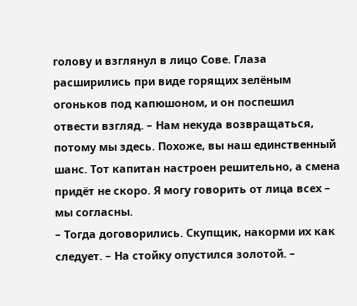голову и взглянул в лицо Сове. Глаза расширились при виде горящих зелёным огоньков под капюшоном, и он поспешил отвести взгляд. – Нам некуда возвращаться, потому мы здесь. Похоже, вы наш единственный шанс. Тот капитан настроен решительно, а смена придёт не скоро. Я могу говорить от лица всех – мы согласны.
– Тогда договорились. Скупщик, накорми их как следует. – На стойку опустился золотой. –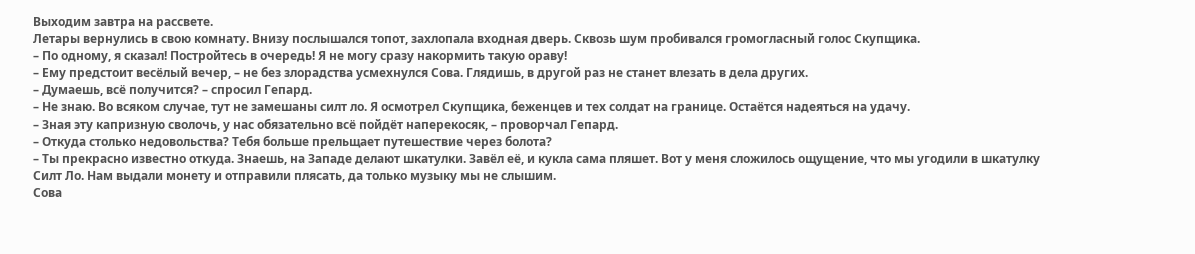Выходим завтра на рассвете.
Летары вернулись в свою комнату. Внизу послышался топот, захлопала входная дверь. Сквозь шум пробивался громогласный голос Скупщика.
– По одному, я сказал! Постройтесь в очередь! Я не могу сразу накормить такую ораву!
– Ему предстоит весёлый вечер, – не без злорадства усмехнулся Сова. Глядишь, в другой раз не станет влезать в дела других.
– Думаешь, всё получится? – спросил Гепард.
– Не знаю. Во всяком случае, тут не замешаны силт ло. Я осмотрел Скупщика, беженцев и тех солдат на границе. Остаётся надеяться на удачу.
– Зная эту капризную сволочь, у нас обязательно всё пойдёт наперекосяк, – проворчал Гепард.
– Откуда столько недовольства? Тебя больше прельщает путешествие через болота?
– Ты прекрасно известно откуда. Знаешь, на Западе делают шкатулки. Завёл её, и кукла сама пляшет. Вот у меня сложилось ощущение, что мы угодили в шкатулку Силт Ло. Нам выдали монету и отправили плясать, да только музыку мы не слышим.
Сова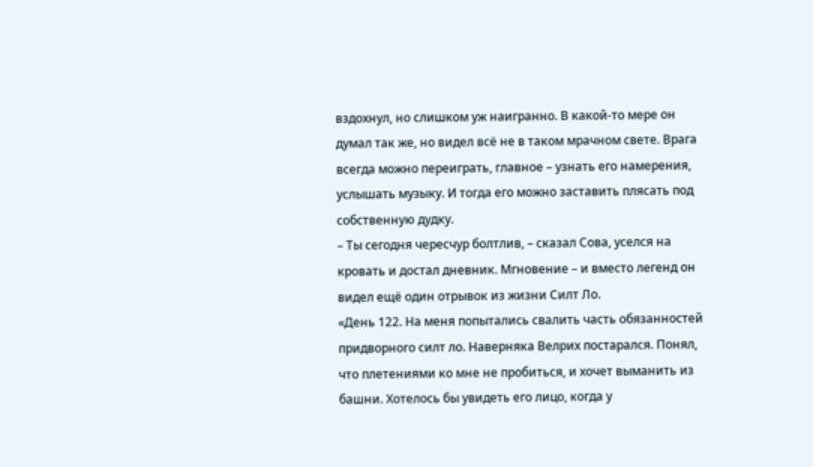вздохнул, но слишком уж наигранно. В какой-то мере он думал так же, но видел всё не в таком мрачном свете. Врага всегда можно переиграть, главное – узнать его намерения, услышать музыку. И тогда его можно заставить плясать под собственную дудку.
– Ты сегодня чересчур болтлив, – сказал Сова, уселся на кровать и достал дневник. Мгновение – и вместо легенд он видел ещё один отрывок из жизни Силт Ло.
«День 122. На меня попытались свалить часть обязанностей придворного силт ло. Наверняка Велрих постарался. Понял, что плетениями ко мне не пробиться, и хочет выманить из башни. Хотелось бы увидеть его лицо, когда у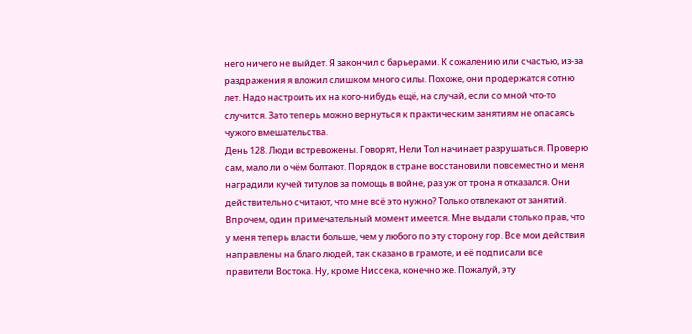него ничего не выйдет. Я закончил с барьерами. К сожалению или счастью, из-за раздражения я вложил слишком много силы. Похоже, они продержатся сотню лет. Надо настроить их на кого-нибудь ещё, на случай, если со мной что-то случится. Зато теперь можно вернуться к практическим занятиям не опасаясь чужого вмешательства.
День 128. Люди встревожены. Говорят, Нели Тол начинает разрушаться. Проверю сам, мало ли о чём болтают. Порядок в стране восстановили повсеместно и меня наградили кучей титулов за помощь в войне, раз уж от трона я отказался. Они действительно считают, что мне всё это нужно? Только отвлекают от занятий. Впрочем, один примечательный момент имеется. Мне выдали столько прав, что у меня теперь власти больше, чем у любого по эту сторону гор. Все мои действия направлены на благо людей, так сказано в грамоте, и её подписали все правители Востока. Ну, кроме Ниссека, конечно же. Пожалуй, эту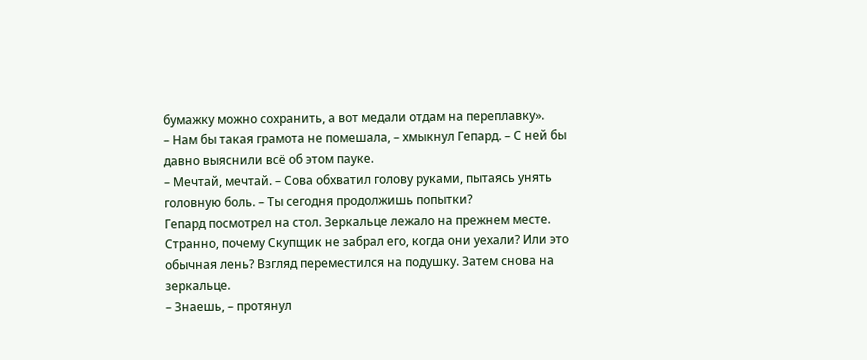бумажку можно сохранить, а вот медали отдам на переплавку».
– Нам бы такая грамота не помешала, – хмыкнул Гепард. – С ней бы давно выяснили всё об этом пауке.
– Мечтай, мечтай. – Сова обхватил голову руками, пытаясь унять головную боль. – Ты сегодня продолжишь попытки?
Гепард посмотрел на стол. Зеркальце лежало на прежнем месте. Странно, почему Скупщик не забрал его, когда они уехали? Или это обычная лень? Взгляд переместился на подушку. Затем снова на зеркальце.
– Знаешь, – протянул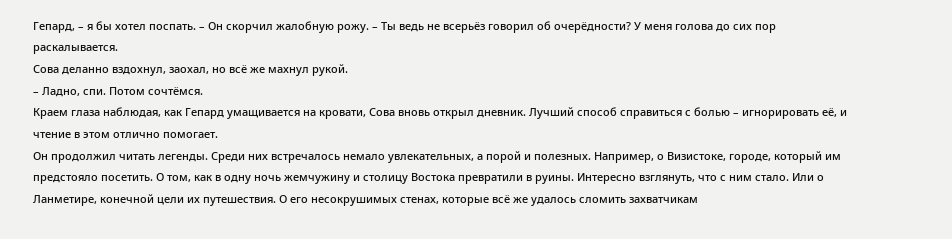Гепард, – я бы хотел поспать. – Он скорчил жалобную рожу. – Ты ведь не всерьёз говорил об очерёдности? У меня голова до сих пор раскалывается.
Сова деланно вздохнул, заохал, но всё же махнул рукой.
– Ладно, спи. Потом сочтёмся.
Краем глаза наблюдая, как Гепард умащивается на кровати, Сова вновь открыл дневник. Лучший способ справиться с болью – игнорировать её, и чтение в этом отлично помогает.
Он продолжил читать легенды. Среди них встречалось немало увлекательных, а порой и полезных. Например, о Визистоке, городе, который им предстояло посетить. О том, как в одну ночь жемчужину и столицу Востока превратили в руины. Интересно взглянуть, что с ним стало. Или о Ланметире, конечной цели их путешествия. О его несокрушимых стенах, которые всё же удалось сломить захватчикам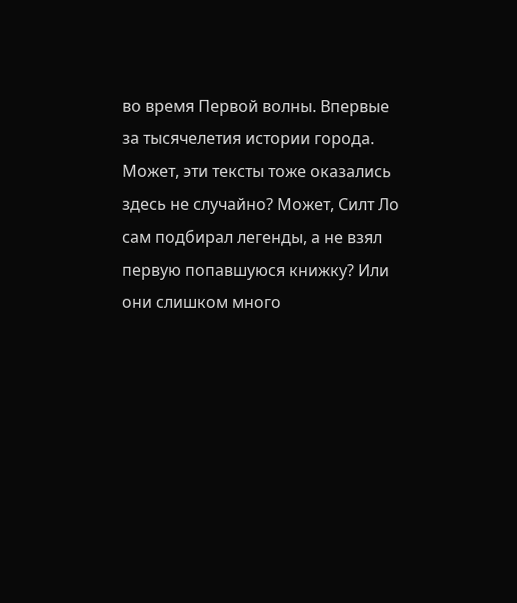во время Первой волны. Впервые за тысячелетия истории города.
Может, эти тексты тоже оказались здесь не случайно? Может, Силт Ло сам подбирал легенды, а не взял первую попавшуюся книжку? Или они слишком много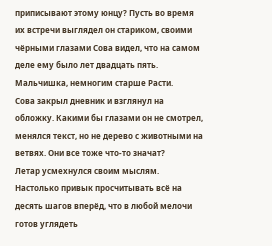приписывают этому юнцу? Пусть во время их встречи выглядел он стариком, своими чёрными глазами Сова видел, что на самом деле ему было лет двадцать пять. Мальчишка, немногим старше Расти.
Сова закрыл дневник и взглянул на обложку. Какими бы глазами он не смотрел, менялся текст, но не дерево с животными на ветвях. Они все тоже что-то значат?
Летар усмехнулся своим мыслям. Настолько привык просчитывать всё на десять шагов вперёд, что в любой мелочи готов углядеть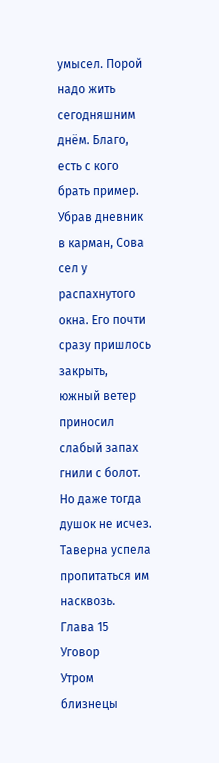умысел. Порой надо жить сегодняшним днём. Благо, есть с кого брать пример.
Убрав дневник в карман, Сова сел у распахнутого окна. Его почти сразу пришлось закрыть, южный ветер приносил слабый запах гнили с болот. Но даже тогда душок не исчез. Таверна успела пропитаться им насквозь.
Глава 15
Уговор
Утром близнецы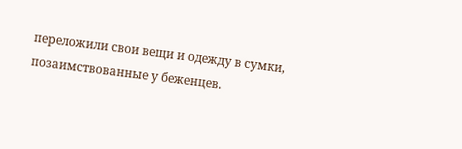переложили свои вещи и одежду в сумки, позаимствованные у беженцев.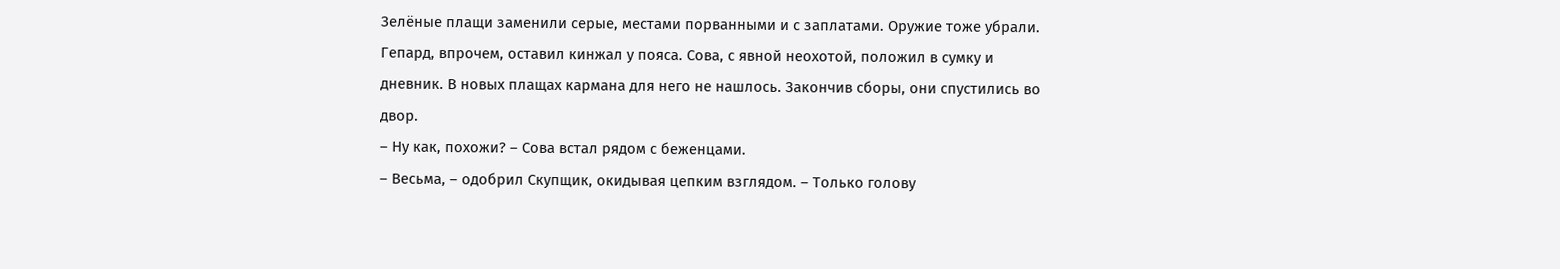Зелёные плащи заменили серые, местами порванными и с заплатами. Оружие тоже убрали. Гепард, впрочем, оставил кинжал у пояса. Сова, с явной неохотой, положил в сумку и дневник. В новых плащах кармана для него не нашлось. Закончив сборы, они спустились во двор.
– Ну как, похожи? – Сова встал рядом с беженцами.
– Весьма, – одобрил Скупщик, окидывая цепким взглядом. – Только голову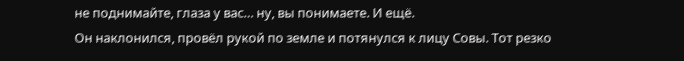не поднимайте, глаза у вас… ну, вы понимаете. И ещё.
Он наклонился, провёл рукой по земле и потянулся к лицу Совы. Тот резко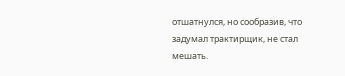отшатнулся, но сообразив, что задумал трактирщик, не стал мешать.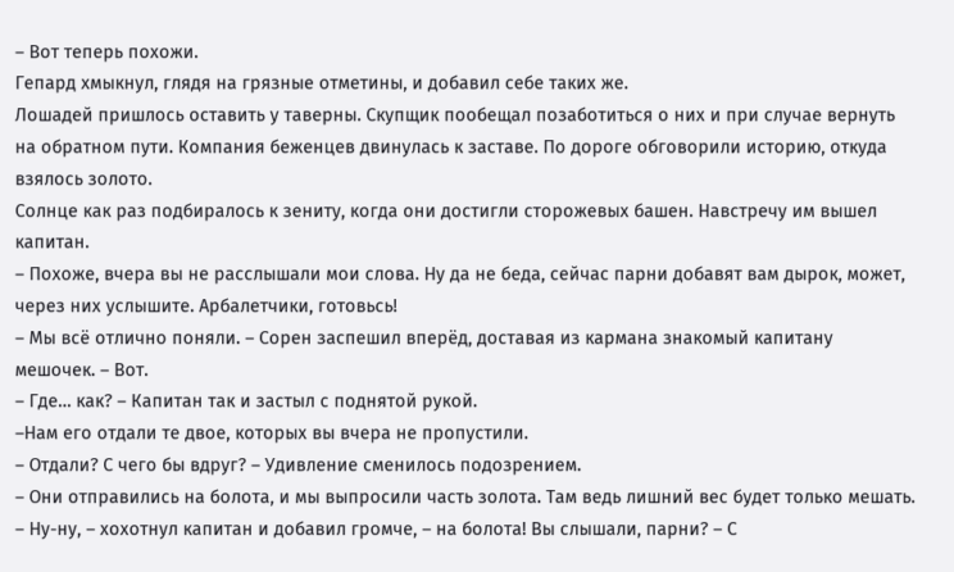– Вот теперь похожи.
Гепард хмыкнул, глядя на грязные отметины, и добавил себе таких же.
Лошадей пришлось оставить у таверны. Скупщик пообещал позаботиться о них и при случае вернуть на обратном пути. Компания беженцев двинулась к заставе. По дороге обговорили историю, откуда взялось золото.
Солнце как раз подбиралось к зениту, когда они достигли сторожевых башен. Навстречу им вышел капитан.
– Похоже, вчера вы не расслышали мои слова. Ну да не беда, сейчас парни добавят вам дырок, может, через них услышите. Арбалетчики, готовьсь!
– Мы всё отлично поняли. – Сорен заспешил вперёд, доставая из кармана знакомый капитану мешочек. – Вот.
– Где… как? – Капитан так и застыл с поднятой рукой.
–Нам его отдали те двое, которых вы вчера не пропустили.
– Отдали? С чего бы вдруг? – Удивление сменилось подозрением.
– Они отправились на болота, и мы выпросили часть золота. Там ведь лишний вес будет только мешать.
– Ну-ну, – хохотнул капитан и добавил громче, – на болота! Вы слышали, парни? – С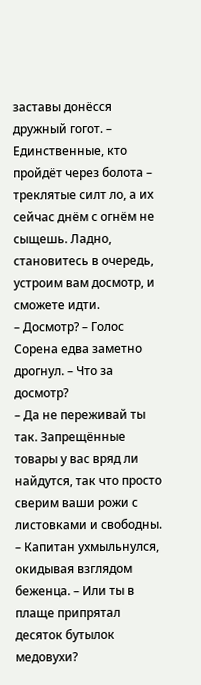заставы донёсся дружный гогот. – Единственные, кто пройдёт через болота – треклятые силт ло, а их сейчас днём с огнём не сыщешь. Ладно, становитесь в очередь, устроим вам досмотр, и сможете идти.
– Досмотр? – Голос Сорена едва заметно дрогнул. – Что за досмотр?
– Да не переживай ты так. Запрещённые товары у вас вряд ли найдутся, так что просто сверим ваши рожи с листовками и свободны. – Капитан ухмыльнулся, окидывая взглядом беженца. – Или ты в плаще припрятал десяток бутылок медовухи?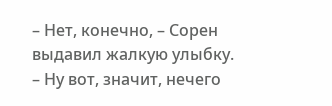– Нет, конечно, – Сорен выдавил жалкую улыбку.
– Ну вот, значит, нечего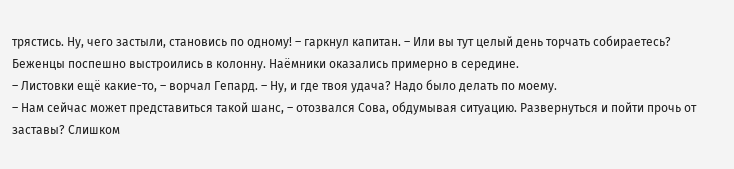трястись. Ну, чего застыли, становись по одному! – гаркнул капитан. – Или вы тут целый день торчать собираетесь?
Беженцы поспешно выстроились в колонну. Наёмники оказались примерно в середине.
– Листовки ещё какие-то, – ворчал Гепард. – Ну, и где твоя удача? Надо было делать по моему.
– Нам сейчас может представиться такой шанс, – отозвался Сова, обдумывая ситуацию. Развернуться и пойти прочь от заставы? Слишком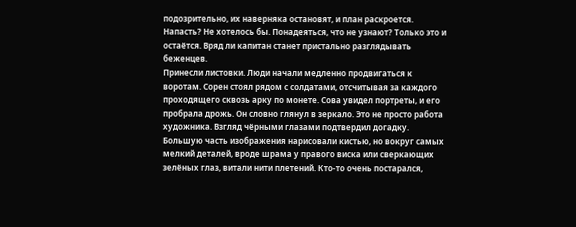подозрительно, их наверняка остановят, и план раскроется. Напасть? Не хотелось бы. Понадеяться, что не узнают? Только это и остаётся. Вряд ли капитан станет пристально разглядывать беженцев.
Принесли листовки. Люди начали медленно продвигаться к воротам. Сорен стоял рядом с солдатами, отсчитывая за каждого проходящего сквозь арку по монете. Сова увидел портреты, и его пробрала дрожь. Он словно глянул в зеркало. Это не просто работа художника. Взгляд чёрными глазами подтвердил догадку. Большую часть изображения нарисовали кистью, но вокруг самых мелкий деталей, вроде шрама у правого виска или сверкающих зелёных глаз, витали нити плетений. Кто-то очень постарался,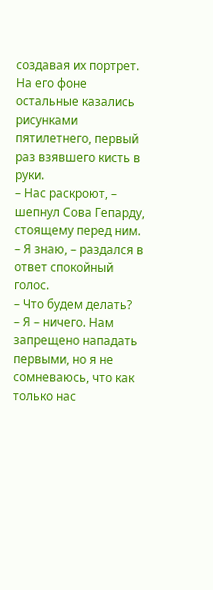создавая их портрет. На его фоне остальные казались рисунками пятилетнего, первый раз взявшего кисть в руки.
– Нас раскроют, – шепнул Сова Гепарду, стоящему перед ним.
– Я знаю, – раздался в ответ спокойный голос.
– Что будем делать?
– Я – ничего. Нам запрещено нападать первыми, но я не сомневаюсь, что как только нас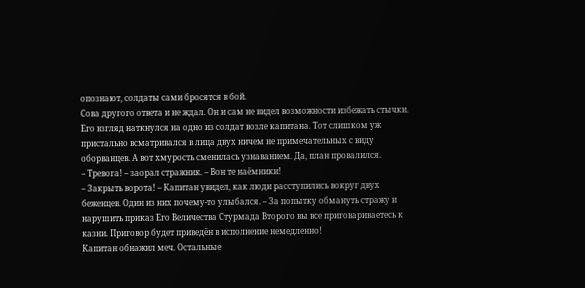опознают, солдаты сами бросятся в бой.
Сова другого ответа и не ждал. Он и сам не видел возможности избежать стычки. Его взгляд наткнулся на одно из солдат возле капитана. Тот слишком уж пристально всматривался в лица двух ничем не примечательных с виду оборванцев. А вот хмурость сменилась узнаванием. Да, план провалился.
– Тревога! – заорал стражник. – Вон те наёмники!
– Закрыть ворота! – Капитан увидел, как люди расступились вокруг двух беженцев. Один из них почему-то улыбался. – За попытку обмануть стражу и нарушить приказ Его Величества Стурмада Второго вы все приговариваетесь к казни. Приговор будет приведён в исполнение немедленно!
Капитан обнажил меч. Остальные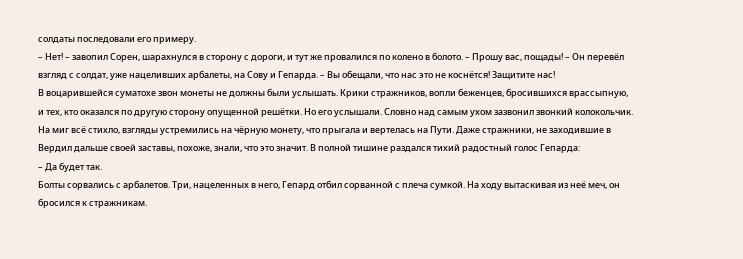солдаты последовали его примеру.
– Нет! – завопил Сорен, шарахнулся в сторону с дороги, и тут же провалился по колено в болото. – Прошу вас, пощады! – Он перевёл взгляд с солдат, уже нацеливших арбалеты, на Сову и Гепарда. – Вы обещали, что нас это не коснётся! Защитите нас!
В воцарившейся суматохе звон монеты не должны были услышать. Крики стражников, вопли беженцев, бросившихся врассыпную, и тех, кто оказался по другую сторону опущенной решётки. Но его услышали. Словно над самым ухом зазвонил звонкий колокольчик.
На миг всё стихло, взгляды устремились на чёрную монету, что прыгала и вертелась на Пути. Даже стражники, не заходившие в Вердил дальше своей заставы, похоже, знали, что это значит. В полной тишине раздался тихий радостный голос Гепарда:
– Да будет так.
Болты сорвались с арбалетов. Три, нацеленных в него, Гепард отбил сорванной с плеча сумкой. На ходу вытаскивая из неё меч, он бросился к стражникам.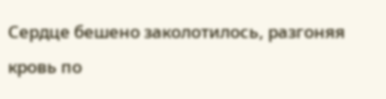Сердце бешено заколотилось, разгоняя кровь по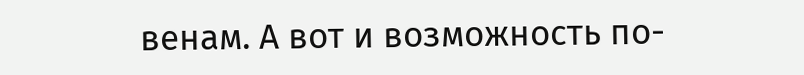венам. А вот и возможность по-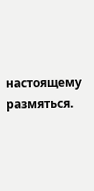настоящему размяться.